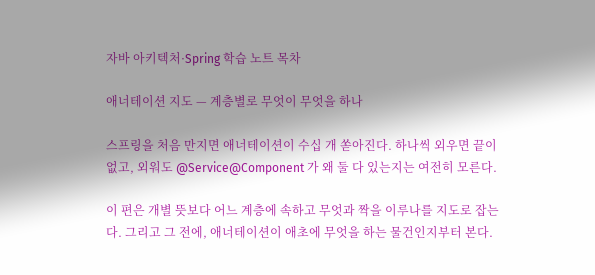자바 아키텍처·Spring 학습 노트 목차

애너테이션 지도 — 계층별로 무엇이 무엇을 하나

스프링을 처음 만지면 애너테이션이 수십 개 쏟아진다. 하나씩 외우면 끝이 없고, 외워도 @Service@Component 가 왜 둘 다 있는지는 여전히 모른다.

이 편은 개별 뜻보다 어느 계층에 속하고 무엇과 짝을 이루나를 지도로 잡는다. 그리고 그 전에, 애너테이션이 애초에 무엇을 하는 물건인지부터 본다.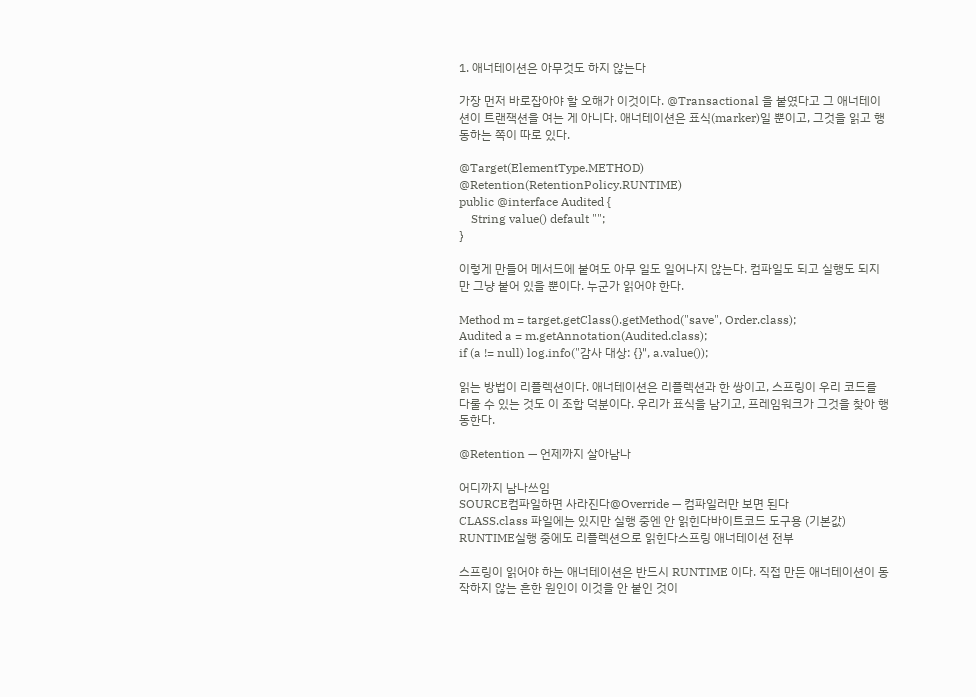1. 애너테이션은 아무것도 하지 않는다

가장 먼저 바로잡아야 할 오해가 이것이다. @Transactional 을 붙였다고 그 애너테이션이 트랜잭션을 여는 게 아니다. 애너테이션은 표식(marker)일 뿐이고, 그것을 읽고 행동하는 쪽이 따로 있다.

@Target(ElementType.METHOD)
@Retention(RetentionPolicy.RUNTIME)
public @interface Audited {
    String value() default "";
}

이렇게 만들어 메서드에 붙여도 아무 일도 일어나지 않는다. 컴파일도 되고 실행도 되지만 그냥 붙어 있을 뿐이다. 누군가 읽어야 한다.

Method m = target.getClass().getMethod("save", Order.class);
Audited a = m.getAnnotation(Audited.class);
if (a != null) log.info("감사 대상: {}", a.value());

읽는 방법이 리플렉션이다. 애너테이션은 리플렉션과 한 쌍이고, 스프링이 우리 코드를 다룰 수 있는 것도 이 조합 덕분이다. 우리가 표식을 남기고, 프레임워크가 그것을 찾아 행동한다.

@Retention — 언제까지 살아남나

어디까지 남나쓰임
SOURCE컴파일하면 사라진다@Override — 컴파일러만 보면 된다
CLASS.class 파일에는 있지만 실행 중엔 안 읽힌다바이트코드 도구용 (기본값)
RUNTIME실행 중에도 리플렉션으로 읽힌다스프링 애너테이션 전부

스프링이 읽어야 하는 애너테이션은 반드시 RUNTIME 이다. 직접 만든 애너테이션이 동작하지 않는 흔한 원인이 이것을 안 붙인 것이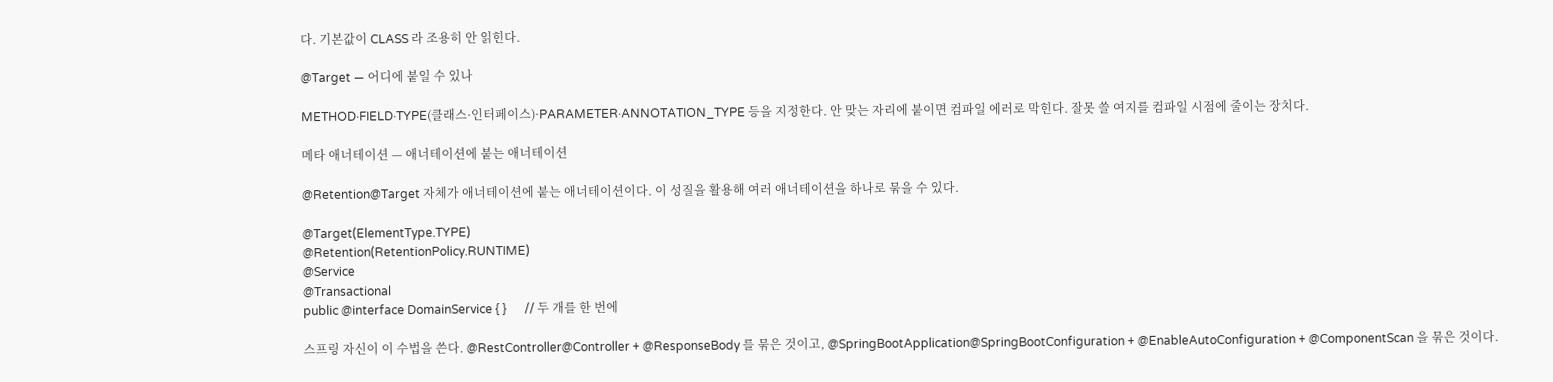다. 기본값이 CLASS 라 조용히 안 읽힌다.

@Target — 어디에 붙일 수 있나

METHOD·FIELD·TYPE(클래스·인터페이스)·PARAMETER·ANNOTATION_TYPE 등을 지정한다. 안 맞는 자리에 붙이면 컴파일 에러로 막힌다. 잘못 쓸 여지를 컴파일 시점에 줄이는 장치다.

메타 애너테이션 — 애너테이션에 붙는 애너테이션

@Retention@Target 자체가 애너테이션에 붙는 애너테이션이다. 이 성질을 활용해 여러 애너테이션을 하나로 묶을 수 있다.

@Target(ElementType.TYPE)
@Retention(RetentionPolicy.RUNTIME)
@Service
@Transactional
public @interface DomainService { }      // 두 개를 한 번에

스프링 자신이 이 수법을 쓴다. @RestController@Controller + @ResponseBody 를 묶은 것이고, @SpringBootApplication@SpringBootConfiguration + @EnableAutoConfiguration + @ComponentScan 을 묶은 것이다.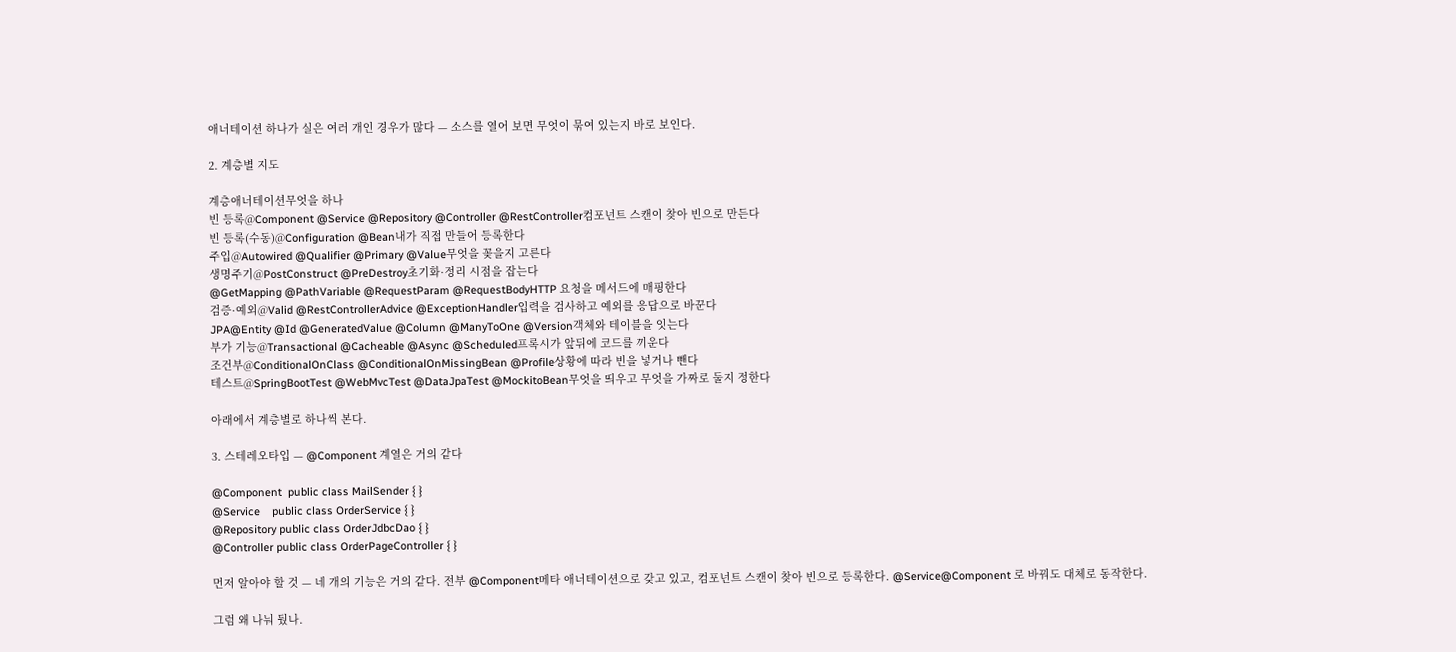애너테이션 하나가 실은 여러 개인 경우가 많다 — 소스를 열어 보면 무엇이 묶여 있는지 바로 보인다.

2. 계층별 지도

계층애너테이션무엇을 하나
빈 등록@Component @Service @Repository @Controller @RestController컴포넌트 스캔이 찾아 빈으로 만든다
빈 등록(수동)@Configuration @Bean내가 직접 만들어 등록한다
주입@Autowired @Qualifier @Primary @Value무엇을 꽂을지 고른다
생명주기@PostConstruct @PreDestroy초기화·정리 시점을 잡는다
@GetMapping @PathVariable @RequestParam @RequestBodyHTTP 요청을 메서드에 매핑한다
검증·예외@Valid @RestControllerAdvice @ExceptionHandler입력을 검사하고 예외를 응답으로 바꾼다
JPA@Entity @Id @GeneratedValue @Column @ManyToOne @Version객체와 테이블을 잇는다
부가 기능@Transactional @Cacheable @Async @Scheduled프록시가 앞뒤에 코드를 끼운다
조건부@ConditionalOnClass @ConditionalOnMissingBean @Profile상황에 따라 빈을 넣거나 뺀다
테스트@SpringBootTest @WebMvcTest @DataJpaTest @MockitoBean무엇을 띄우고 무엇을 가짜로 둘지 정한다

아래에서 계층별로 하나씩 본다.

3. 스테레오타입 — @Component 계열은 거의 같다

@Component  public class MailSender { }
@Service    public class OrderService { }
@Repository public class OrderJdbcDao { }
@Controller public class OrderPageController { }

먼저 알아야 할 것 — 네 개의 기능은 거의 같다. 전부 @Component메타 애너테이션으로 갖고 있고, 컴포넌트 스캔이 찾아 빈으로 등록한다. @Service@Component 로 바꿔도 대체로 동작한다.

그럼 왜 나눠 뒀나.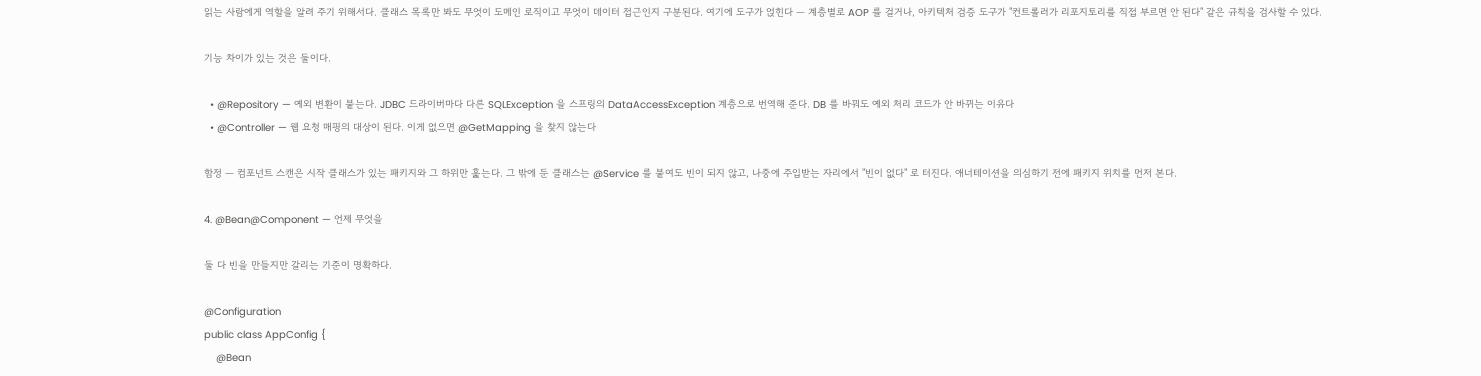읽는 사람에게 역할을 알려 주기 위해서다. 클래스 목록만 봐도 무엇이 도메인 로직이고 무엇이 데이터 접근인지 구분된다. 여기에 도구가 얹힌다 — 계층별로 AOP 를 걸거나, 아키텍처 검증 도구가 "컨트롤러가 리포지토리를 직접 부르면 안 된다" 같은 규칙을 검사할 수 있다.

기능 차이가 있는 것은 둘이다.

  • @Repository — 예외 변환이 붙는다. JDBC 드라이버마다 다른 SQLException 을 스프링의 DataAccessException 계층으로 번역해 준다. DB 를 바꿔도 예외 처리 코드가 안 바뀌는 이유다
  • @Controller — 웹 요청 매핑의 대상이 된다. 이게 없으면 @GetMapping 을 찾지 않는다

함정 — 컴포넌트 스캔은 시작 클래스가 있는 패키지와 그 하위만 훑는다. 그 밖에 둔 클래스는 @Service 를 붙여도 빈이 되지 않고, 나중에 주입받는 자리에서 "빈이 없다" 로 터진다. 애너테이션을 의심하기 전에 패키지 위치를 먼저 본다.

4. @Bean@Component — 언제 무엇을

둘 다 빈을 만들지만 갈리는 기준이 명확하다.

@Configuration
public class AppConfig {
    @Bean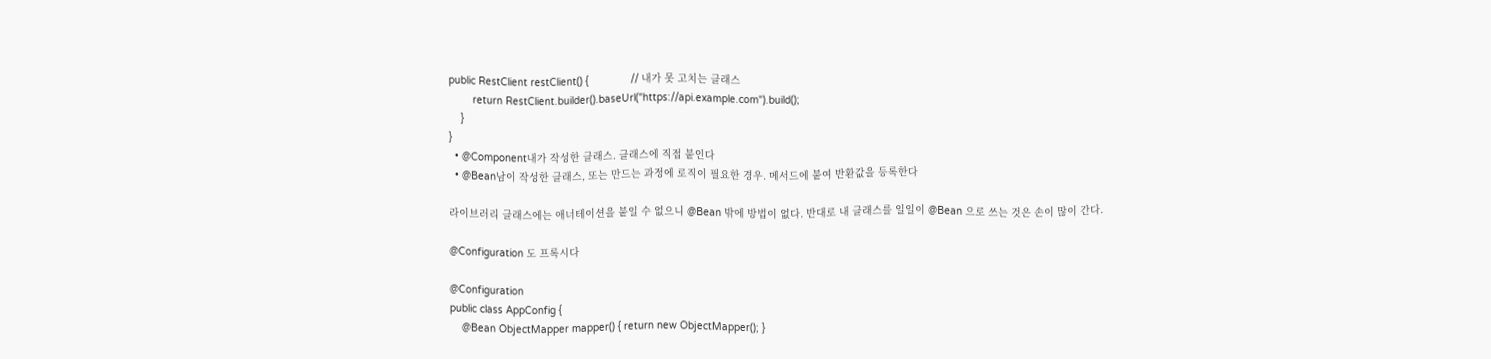public RestClient restClient() {              // 내가 못 고치는 클래스
        return RestClient.builder().baseUrl("https://api.example.com").build();
    }
}
  • @Component내가 작성한 클래스. 클래스에 직접 붙인다
  • @Bean남이 작성한 클래스, 또는 만드는 과정에 로직이 필요한 경우. 메서드에 붙여 반환값을 등록한다

라이브러리 클래스에는 애너테이션을 붙일 수 없으니 @Bean 밖에 방법이 없다. 반대로 내 클래스를 일일이 @Bean 으로 쓰는 것은 손이 많이 간다.

@Configuration 도 프록시다

@Configuration
public class AppConfig {
    @Bean ObjectMapper mapper() { return new ObjectMapper(); }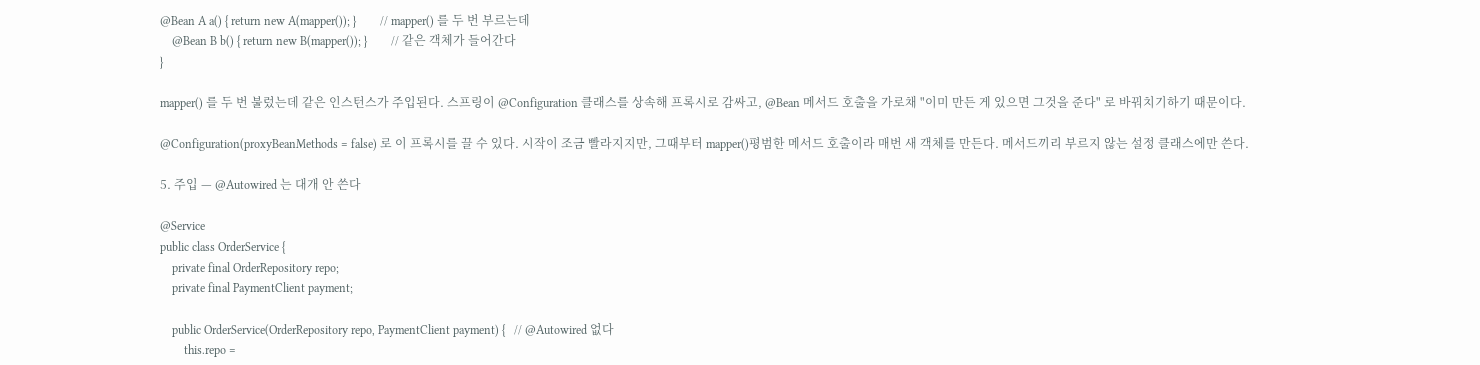@Bean A a() { return new A(mapper()); }        // mapper() 를 두 번 부르는데
    @Bean B b() { return new B(mapper()); }        // 같은 객체가 들어간다
}

mapper() 를 두 번 불렀는데 같은 인스턴스가 주입된다. 스프링이 @Configuration 클래스를 상속해 프록시로 감싸고, @Bean 메서드 호출을 가로채 "이미 만든 게 있으면 그것을 준다" 로 바꿔치기하기 때문이다.

@Configuration(proxyBeanMethods = false) 로 이 프록시를 끌 수 있다. 시작이 조금 빨라지지만, 그때부터 mapper()평범한 메서드 호출이라 매번 새 객체를 만든다. 메서드끼리 부르지 않는 설정 클래스에만 쓴다.

5. 주입 — @Autowired 는 대개 안 쓴다

@Service
public class OrderService {
    private final OrderRepository repo;
    private final PaymentClient payment;

    public OrderService(OrderRepository repo, PaymentClient payment) {   // @Autowired 없다
        this.repo =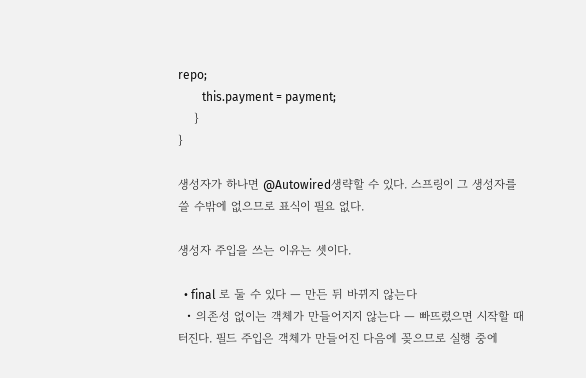repo;
        this.payment = payment;
    }
}

생성자가 하나면 @Autowired생략할 수 있다. 스프링이 그 생성자를 쓸 수밖에 없으므로 표식이 필요 없다.

생성자 주입을 쓰는 이유는 셋이다.

  • final 로 둘 수 있다 — 만든 뒤 바뀌지 않는다
  • 의존성 없이는 객체가 만들어지지 않는다 — 빠뜨렸으면 시작할 때 터진다. 필드 주입은 객체가 만들어진 다음에 꽂으므로 실행 중에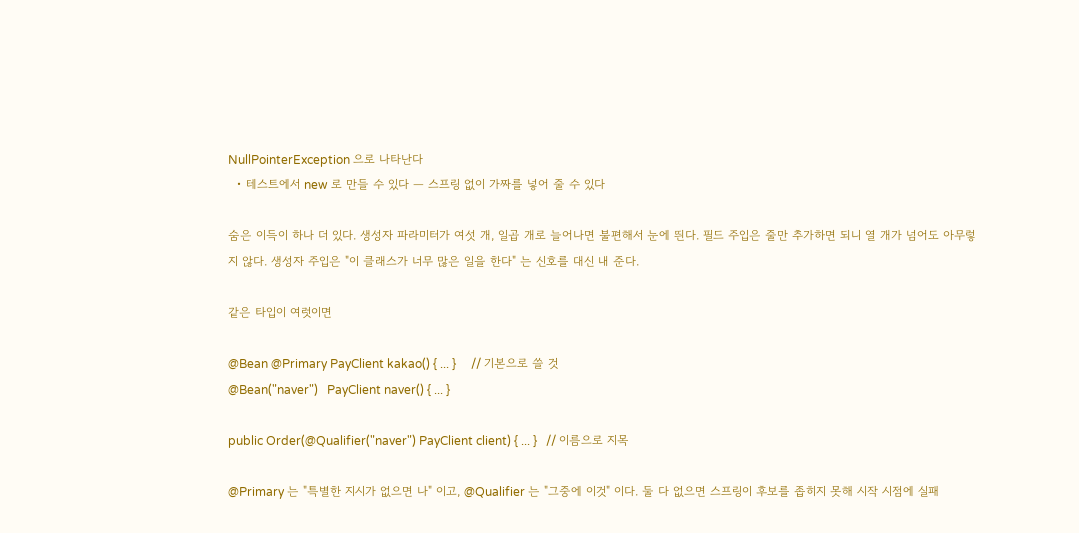NullPointerException 으로 나타난다
  • 테스트에서 new 로 만들 수 있다 — 스프링 없이 가짜를 넣어 줄 수 있다

숨은 이득이 하나 더 있다. 생성자 파라미터가 여섯 개, 일곱 개로 늘어나면 불편해서 눈에 띈다. 필드 주입은 줄만 추가하면 되니 열 개가 넘어도 아무렇지 않다. 생성자 주입은 "이 클래스가 너무 많은 일을 한다" 는 신호를 대신 내 준다.

같은 타입이 여럿이면

@Bean @Primary PayClient kakao() { ... }     // 기본으로 쓸 것
@Bean("naver")   PayClient naver() { ... }

public Order(@Qualifier("naver") PayClient client) { ... }   // 이름으로 지목

@Primary 는 "특별한 지시가 없으면 나" 이고, @Qualifier 는 "그중에 이것" 이다. 둘 다 없으면 스프링이 후보를 좁히지 못해 시작 시점에 실패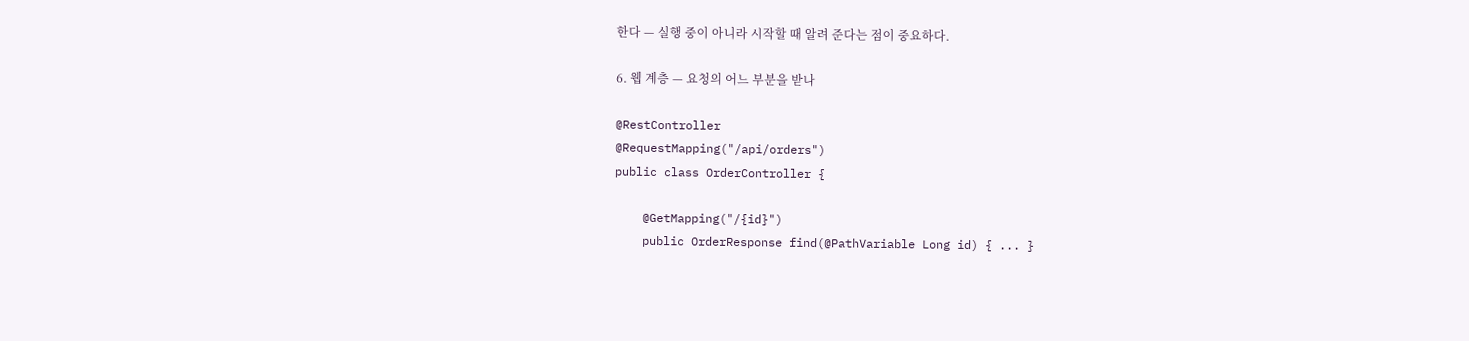한다 — 실행 중이 아니라 시작할 때 알려 준다는 점이 중요하다.

6. 웹 계층 — 요청의 어느 부분을 받나

@RestController
@RequestMapping("/api/orders")
public class OrderController {

    @GetMapping("/{id}")
    public OrderResponse find(@PathVariable Long id) { ... }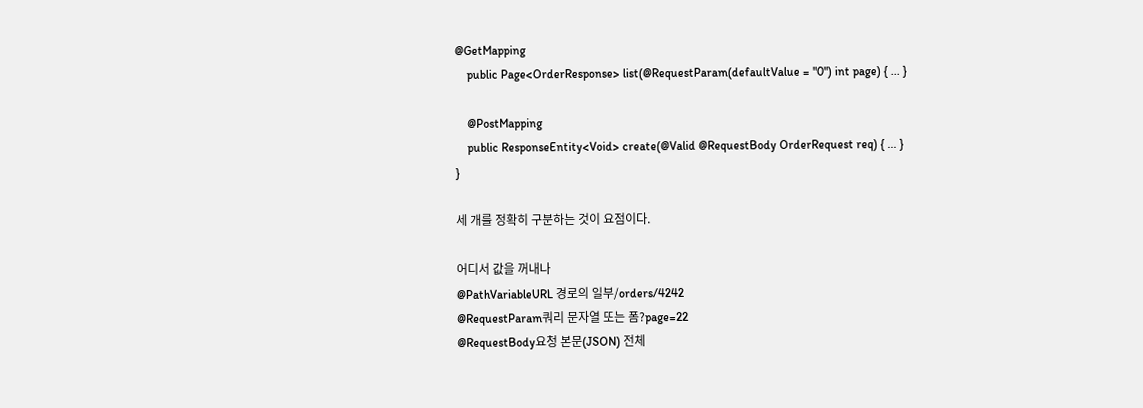@GetMapping
    public Page<OrderResponse> list(@RequestParam(defaultValue = "0") int page) { ... }

    @PostMapping
    public ResponseEntity<Void> create(@Valid @RequestBody OrderRequest req) { ... }
}

세 개를 정확히 구분하는 것이 요점이다.

어디서 값을 꺼내나
@PathVariableURL 경로의 일부/orders/4242
@RequestParam쿼리 문자열 또는 폼?page=22
@RequestBody요청 본문(JSON) 전체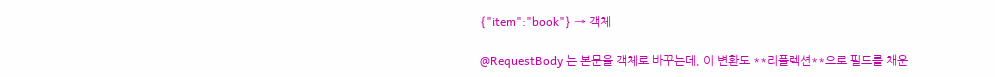{"item":"book"} → 객체

@RequestBody 는 본문을 객체로 바꾸는데, 이 변환도 **리플렉션**으로 필드를 채운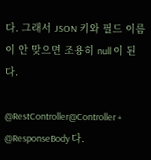다. 그래서 JSON 키와 필드 이름이 안 맞으면 조용히 null 이 된다.

@RestController@Controller + @ResponseBody 다.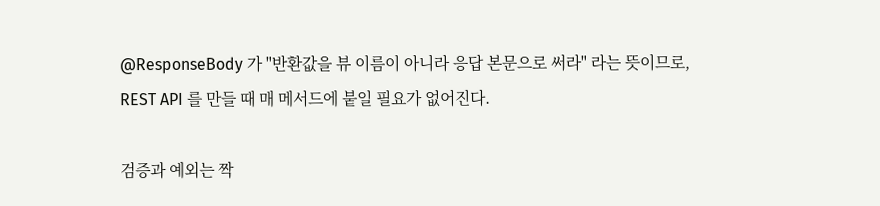@ResponseBody 가 "반환값을 뷰 이름이 아니라 응답 본문으로 써라" 라는 뜻이므로, REST API 를 만들 때 매 메서드에 붙일 필요가 없어진다.

검증과 예외는 짝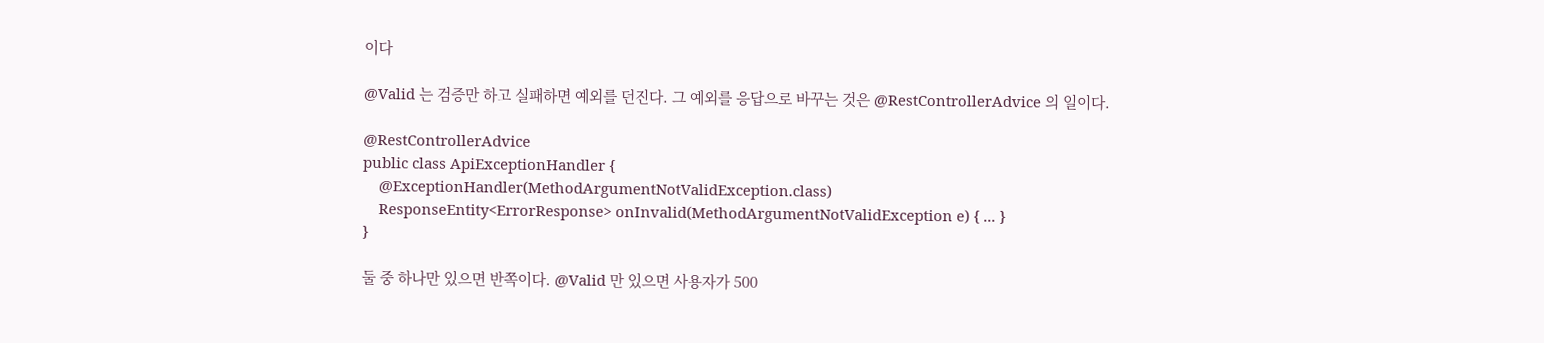이다

@Valid 는 검증만 하고 실패하면 예외를 던진다. 그 예외를 응답으로 바꾸는 것은 @RestControllerAdvice 의 일이다.

@RestControllerAdvice
public class ApiExceptionHandler {
    @ExceptionHandler(MethodArgumentNotValidException.class)
    ResponseEntity<ErrorResponse> onInvalid(MethodArgumentNotValidException e) { ... }
}

둘 중 하나만 있으면 반쪽이다. @Valid 만 있으면 사용자가 500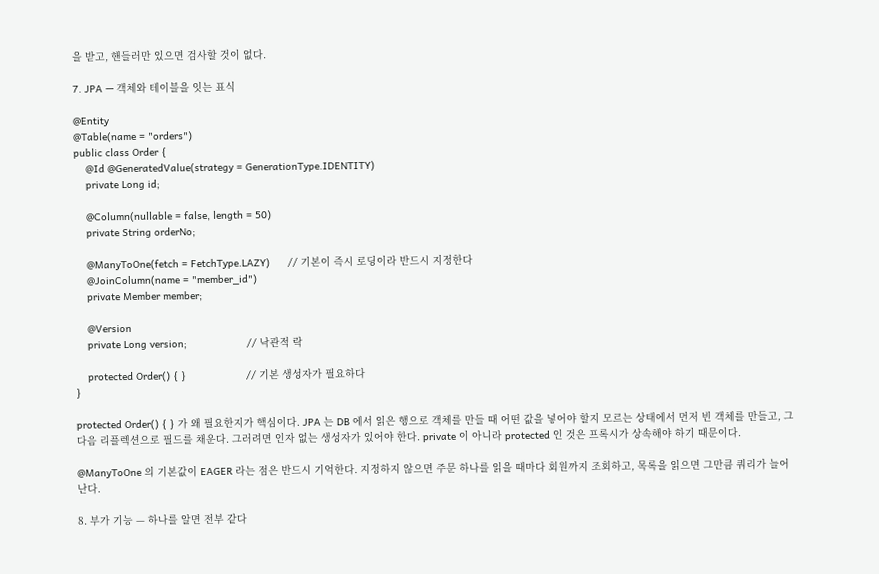을 받고, 핸들러만 있으면 검사할 것이 없다.

7. JPA — 객체와 테이블을 잇는 표식

@Entity
@Table(name = "orders")
public class Order {
    @Id @GeneratedValue(strategy = GenerationType.IDENTITY)
    private Long id;

    @Column(nullable = false, length = 50)
    private String orderNo;

    @ManyToOne(fetch = FetchType.LAZY)      // 기본이 즉시 로딩이라 반드시 지정한다
    @JoinColumn(name = "member_id")
    private Member member;

    @Version
    private Long version;                    // 낙관적 락

    protected Order() { }                    // 기본 생성자가 필요하다
}

protected Order() { } 가 왜 필요한지가 핵심이다. JPA 는 DB 에서 읽은 행으로 객체를 만들 때 어떤 값을 넣어야 할지 모르는 상태에서 먼저 빈 객체를 만들고, 그다음 리플렉션으로 필드를 채운다. 그러려면 인자 없는 생성자가 있어야 한다. private 이 아니라 protected 인 것은 프록시가 상속해야 하기 때문이다.

@ManyToOne 의 기본값이 EAGER 라는 점은 반드시 기억한다. 지정하지 않으면 주문 하나를 읽을 때마다 회원까지 조회하고, 목록을 읽으면 그만큼 쿼리가 늘어난다.

8. 부가 기능 — 하나를 알면 전부 같다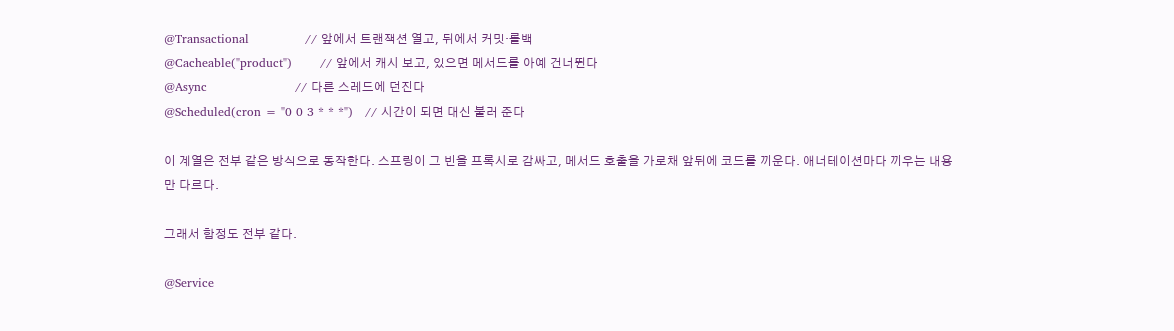@Transactional              // 앞에서 트랜잭션 열고, 뒤에서 커밋·롤백
@Cacheable("product")       // 앞에서 캐시 보고, 있으면 메서드를 아예 건너뛴다
@Async                      // 다른 스레드에 던진다
@Scheduled(cron = "0 0 3 * * *")   // 시간이 되면 대신 불러 준다

이 계열은 전부 같은 방식으로 동작한다. 스프링이 그 빈을 프록시로 감싸고, 메서드 호출을 가로채 앞뒤에 코드를 끼운다. 애너테이션마다 끼우는 내용만 다르다.

그래서 함정도 전부 같다.

@Service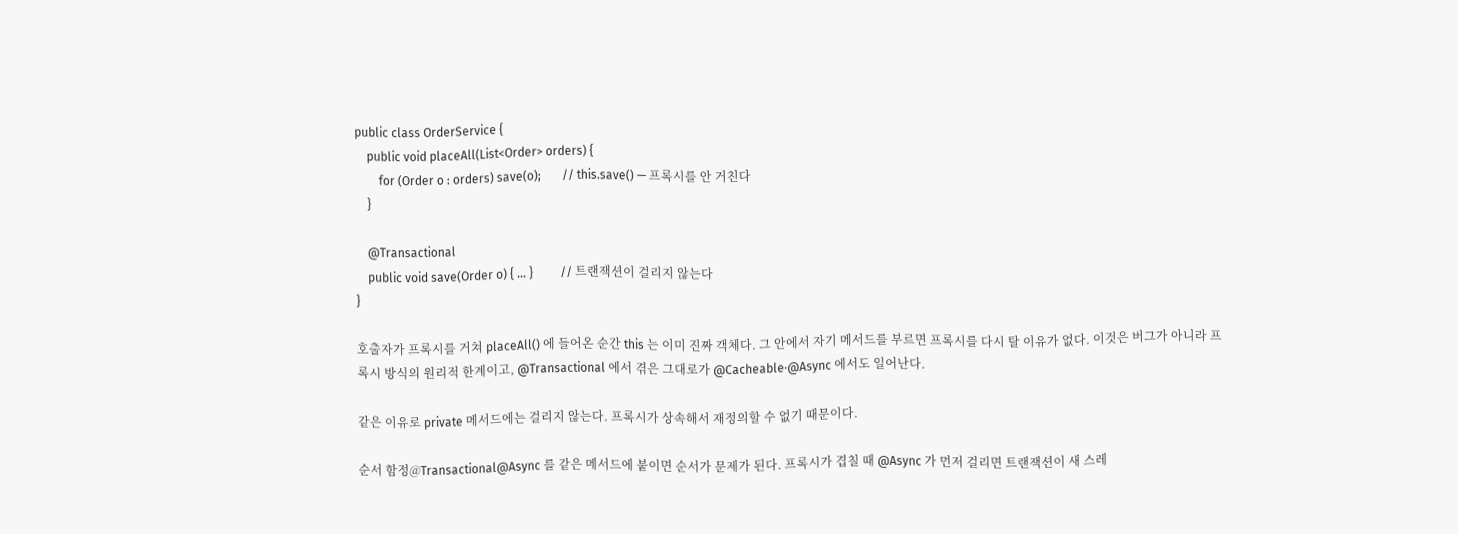public class OrderService {
    public void placeAll(List<Order> orders) {
        for (Order o : orders) save(o);       // this.save() — 프록시를 안 거친다
    }

    @Transactional
    public void save(Order o) { ... }         // 트랜잭션이 걸리지 않는다
}

호출자가 프록시를 거쳐 placeAll() 에 들어온 순간 this 는 이미 진짜 객체다. 그 안에서 자기 메서드를 부르면 프록시를 다시 탈 이유가 없다. 이것은 버그가 아니라 프록시 방식의 원리적 한계이고, @Transactional 에서 겪은 그대로가 @Cacheable·@Async 에서도 일어난다.

같은 이유로 private 메서드에는 걸리지 않는다. 프록시가 상속해서 재정의할 수 없기 때문이다.

순서 함정@Transactional@Async 를 같은 메서드에 붙이면 순서가 문제가 된다. 프록시가 겹칠 때 @Async 가 먼저 걸리면 트랜잭션이 새 스레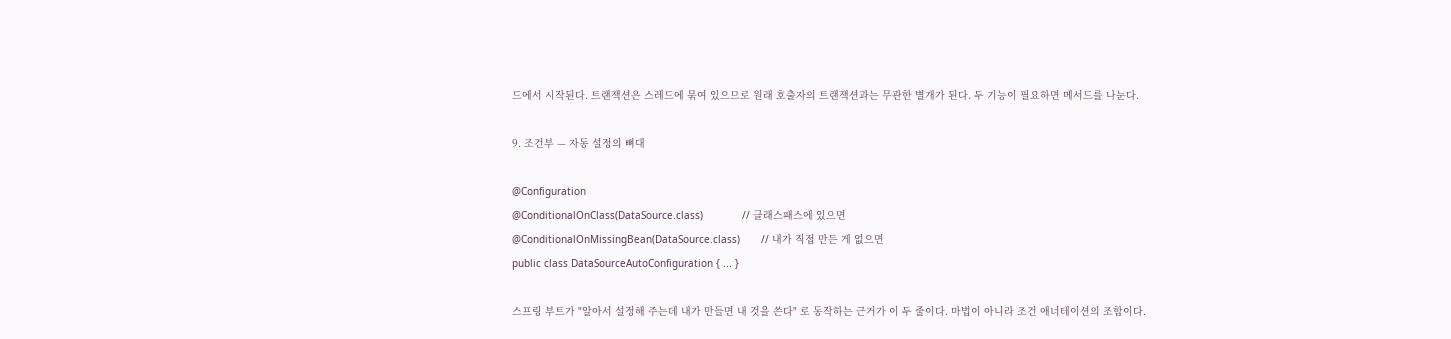드에서 시작된다. 트랜잭션은 스레드에 묶여 있으므로 원래 호출자의 트랜잭션과는 무관한 별개가 된다. 두 기능이 필요하면 메서드를 나눈다.

9. 조건부 — 자동 설정의 뼈대

@Configuration
@ConditionalOnClass(DataSource.class)             // 클래스패스에 있으면
@ConditionalOnMissingBean(DataSource.class)       // 내가 직접 만든 게 없으면
public class DataSourceAutoConfiguration { ... }

스프링 부트가 "알아서 설정해 주는데 내가 만들면 내 것을 쓴다" 로 동작하는 근거가 이 두 줄이다. 마법이 아니라 조건 애너테이션의 조합이다.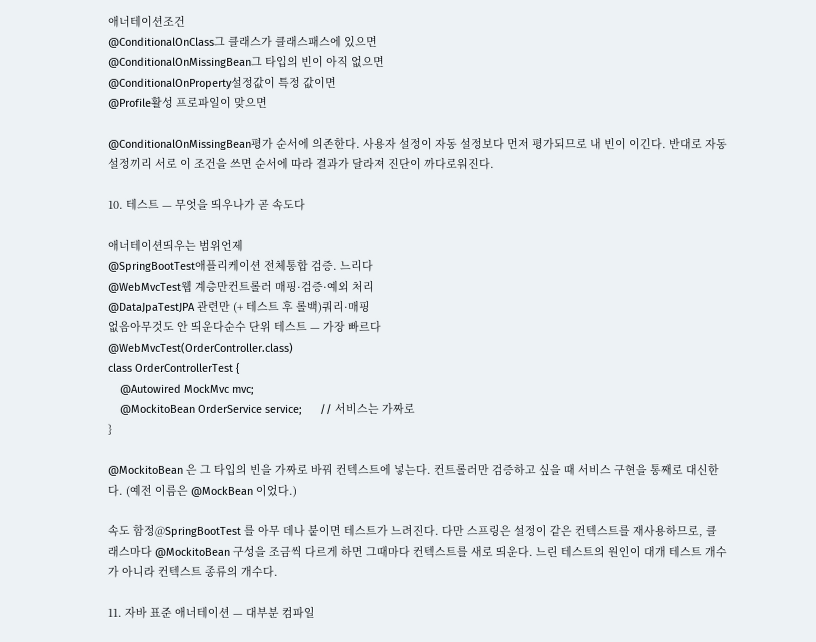애너테이션조건
@ConditionalOnClass그 클래스가 클래스패스에 있으면
@ConditionalOnMissingBean그 타입의 빈이 아직 없으면
@ConditionalOnProperty설정값이 특정 값이면
@Profile활성 프로파일이 맞으면

@ConditionalOnMissingBean평가 순서에 의존한다. 사용자 설정이 자동 설정보다 먼저 평가되므로 내 빈이 이긴다. 반대로 자동 설정끼리 서로 이 조건을 쓰면 순서에 따라 결과가 달라져 진단이 까다로워진다.

10. 테스트 — 무엇을 띄우나가 곧 속도다

애너테이션띄우는 범위언제
@SpringBootTest애플리케이션 전체통합 검증. 느리다
@WebMvcTest웹 계층만컨트롤러 매핑·검증·예외 처리
@DataJpaTestJPA 관련만 (+ 테스트 후 롤백)쿼리·매핑
없음아무것도 안 띄운다순수 단위 테스트 — 가장 빠르다
@WebMvcTest(OrderController.class)
class OrderControllerTest {
    @Autowired MockMvc mvc;
    @MockitoBean OrderService service;      // 서비스는 가짜로
}

@MockitoBean 은 그 타입의 빈을 가짜로 바꿔 컨텍스트에 넣는다. 컨트롤러만 검증하고 싶을 때 서비스 구현을 통째로 대신한다. (예전 이름은 @MockBean 이었다.)

속도 함정@SpringBootTest 를 아무 데나 붙이면 테스트가 느려진다. 다만 스프링은 설정이 같은 컨텍스트를 재사용하므로, 클래스마다 @MockitoBean 구성을 조금씩 다르게 하면 그때마다 컨텍스트를 새로 띄운다. 느린 테스트의 원인이 대개 테스트 개수가 아니라 컨텍스트 종류의 개수다.

11. 자바 표준 애너테이션 — 대부분 컴파일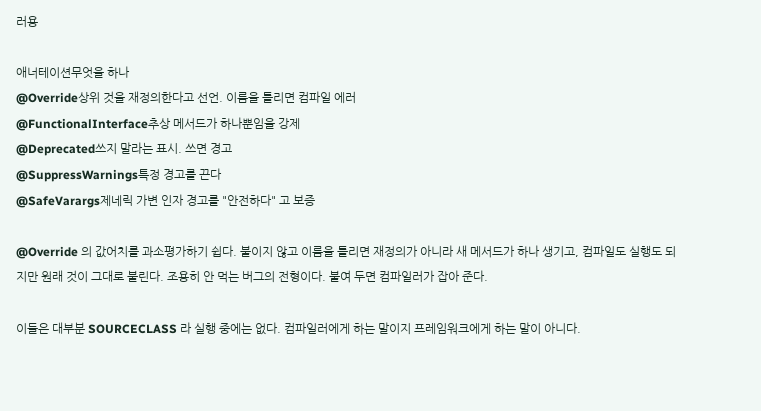러용

애너테이션무엇을 하나
@Override상위 것을 재정의한다고 선언. 이름을 틀리면 컴파일 에러
@FunctionalInterface추상 메서드가 하나뿐임을 강제
@Deprecated쓰지 말라는 표시. 쓰면 경고
@SuppressWarnings특정 경고를 끈다
@SafeVarargs제네릭 가변 인자 경고를 "안전하다" 고 보증

@Override 의 값어치를 과소평가하기 쉽다. 붙이지 않고 이름을 틀리면 재정의가 아니라 새 메서드가 하나 생기고, 컴파일도 실행도 되지만 원래 것이 그대로 불린다. 조용히 안 먹는 버그의 전형이다. 붙여 두면 컴파일러가 잡아 준다.

이들은 대부분 SOURCECLASS 라 실행 중에는 없다. 컴파일러에게 하는 말이지 프레임워크에게 하는 말이 아니다.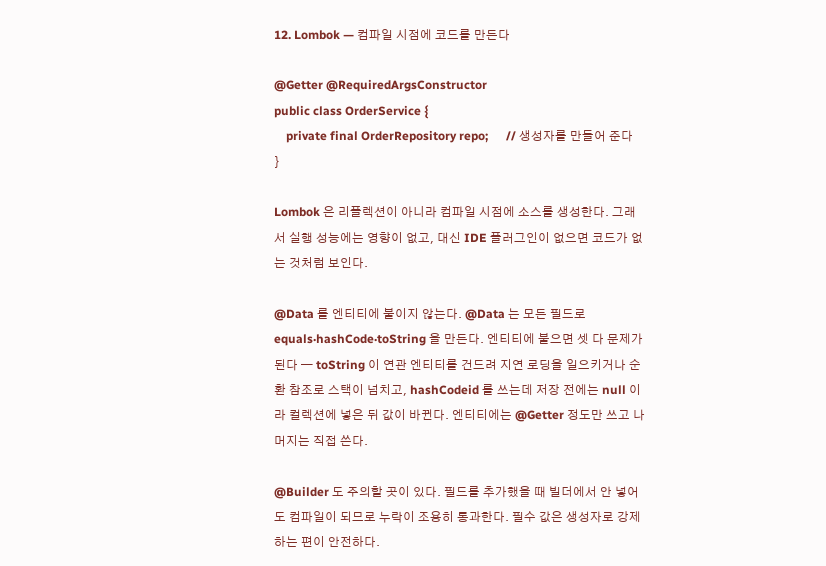12. Lombok — 컴파일 시점에 코드를 만든다

@Getter @RequiredArgsConstructor
public class OrderService {
    private final OrderRepository repo;      // 생성자를 만들어 준다
}

Lombok 은 리플렉션이 아니라 컴파일 시점에 소스를 생성한다. 그래서 실행 성능에는 영향이 없고, 대신 IDE 플러그인이 없으면 코드가 없는 것처럼 보인다.

@Data 를 엔티티에 붙이지 않는다. @Data 는 모든 필드로 equals·hashCode·toString 을 만든다. 엔티티에 붙으면 셋 다 문제가 된다 — toString 이 연관 엔티티를 건드려 지연 로딩을 일으키거나 순환 참조로 스택이 넘치고, hashCodeid 를 쓰는데 저장 전에는 null 이라 컬렉션에 넣은 뒤 값이 바뀐다. 엔티티에는 @Getter 정도만 쓰고 나머지는 직접 쓴다.

@Builder 도 주의할 곳이 있다. 필드를 추가했을 때 빌더에서 안 넣어도 컴파일이 되므로 누락이 조용히 통과한다. 필수 값은 생성자로 강제하는 편이 안전하다.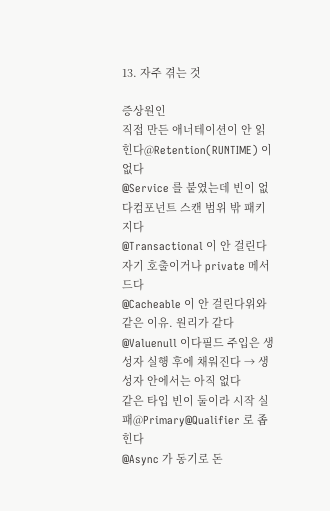13. 자주 겪는 것

증상원인
직접 만든 애너테이션이 안 읽힌다@Retention(RUNTIME) 이 없다
@Service 를 붙였는데 빈이 없다컴포넌트 스캔 범위 밖 패키지다
@Transactional 이 안 걸린다자기 호출이거나 private 메서드다
@Cacheable 이 안 걸린다위와 같은 이유. 원리가 같다
@Valuenull 이다필드 주입은 생성자 실행 후에 채워진다 → 생성자 안에서는 아직 없다
같은 타입 빈이 둘이라 시작 실패@Primary@Qualifier 로 좁힌다
@Async 가 동기로 돈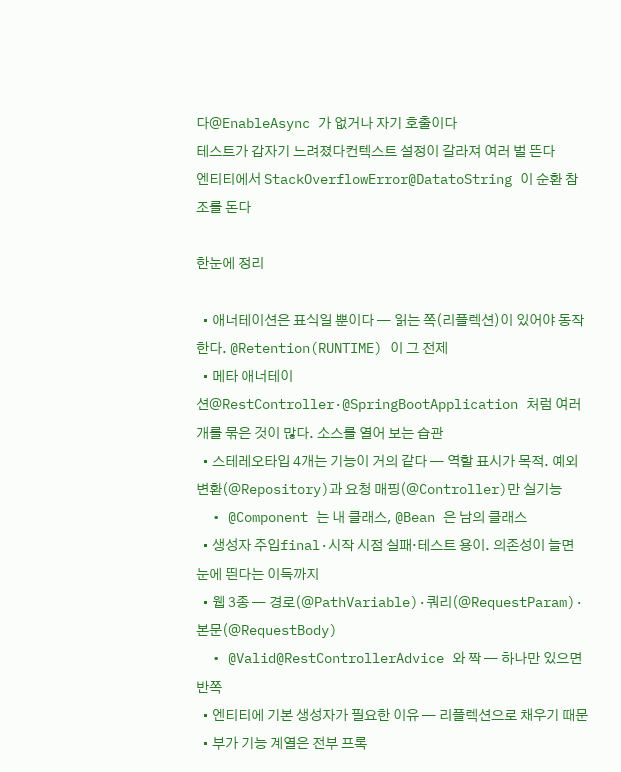다@EnableAsync 가 없거나 자기 호출이다
테스트가 갑자기 느려졌다컨텍스트 설정이 갈라져 여러 벌 뜬다
엔티티에서 StackOverflowError@DatatoString 이 순환 참조를 돈다

한눈에 정리

  • 애너테이션은 표식일 뿐이다 — 읽는 쪽(리플렉션)이 있어야 동작한다. @Retention(RUNTIME) 이 그 전제
  • 메타 애너테이션@RestController·@SpringBootApplication 처럼 여러 개를 묶은 것이 많다. 소스를 열어 보는 습관
  • 스테레오타입 4개는 기능이 거의 같다 — 역할 표시가 목적. 예외 변환(@Repository)과 요청 매핑(@Controller)만 실기능
  • @Component 는 내 클래스, @Bean 은 남의 클래스
  • 생성자 주입final·시작 시점 실패·테스트 용이. 의존성이 늘면 눈에 띈다는 이득까지
  • 웹 3종 — 경로(@PathVariable)·쿼리(@RequestParam)·본문(@RequestBody)
  • @Valid@RestControllerAdvice 와 짝 — 하나만 있으면 반쪽
  • 엔티티에 기본 생성자가 필요한 이유 — 리플렉션으로 채우기 때문
  • 부가 기능 계열은 전부 프록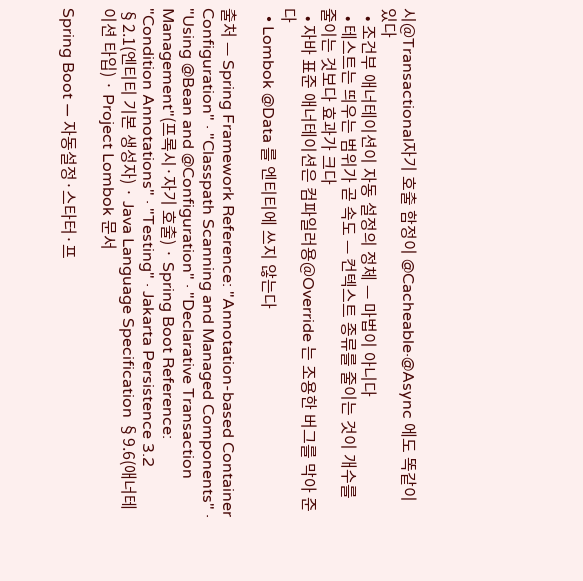시@Transactional자기 호출 함정이 @Cacheable·@Async 에도 똑같이 있다
  • 조건부 애너테이션이 자동 설정의 정체 — 마법이 아니다
  • 테스트는 띄우는 범위가 곧 속도 — 컨텍스트 종류를 줄이는 것이 개수를 줄이는 것보다 효과가 크다
  • 자바 표준 애너테이션은 컴파일러용@Override 는 조용한 버그를 막아 준다
  • Lombok @Data 를 엔티티에 쓰지 않는다

출처 — Spring Framework Reference: "Annotation-based Container Configuration" · "Classpath Scanning and Managed Components" · "Using @Bean and @Configuration" · "Declarative Transaction Management"(프록시·자기 호출) · Spring Boot Reference: "Condition Annotations" · "Testing" · Jakarta Persistence 3.2 §2.1(엔티티 기본 생성자) · Java Language Specification §9.6(애너테이션 타입) · Project Lombok 문서

Spring Boot — 자동설정·스타터·프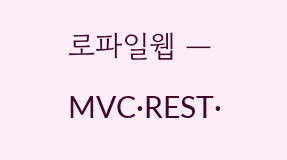로파일웹 — MVC·REST·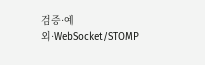검증·예외·WebSocket/STOMP